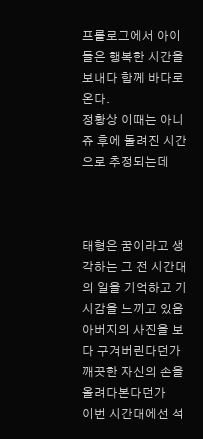프롤로그에서 아이들은 행복한 시간을 보내다 함께 바다로 온다.
정황상 이때는 아니쥬 후에 돌려진 시간으로 추정되는데



태형은 꿈이라고 생각하는 그 전 시간대의 일을 기억하고 기시감을 느끼고 있음
아버지의 사진을 보다 구겨버린다던가 깨끗한 자신의 손을 올려다본다던가
이번 시간대에선 석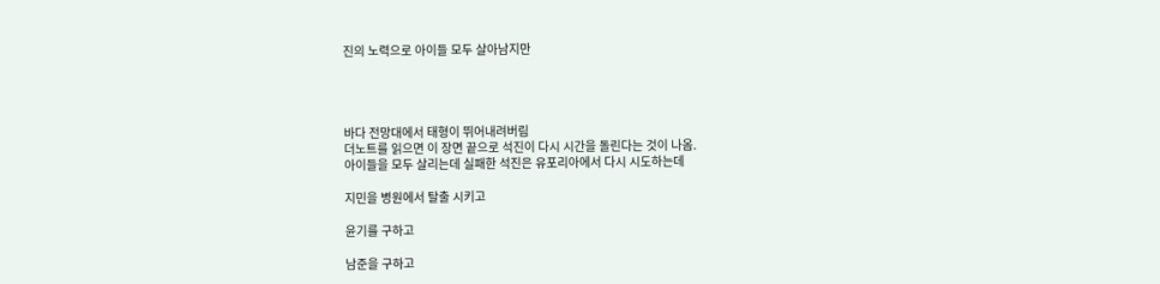진의 노력으로 아이들 모두 살아남지만




바다 전망대에서 태형이 뛰어내려버림
더노트를 읽으면 이 장면 끝으로 석진이 다시 시간을 돌린다는 것이 나옴.
아이들을 모두 살리는데 실패한 석진은 유포리아에서 다시 시도하는데

지민을 병원에서 탈출 시키고

윤기를 구하고

남준을 구하고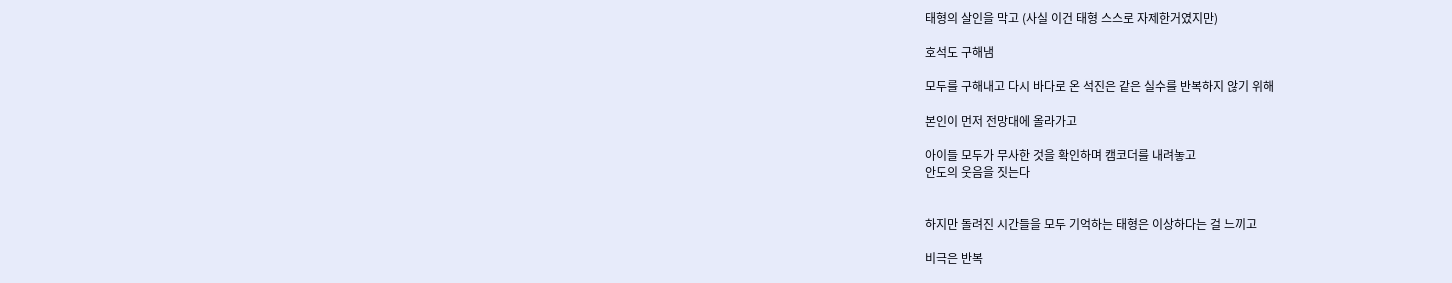태형의 살인을 막고 (사실 이건 태형 스스로 자제한거였지만)

호석도 구해냄

모두를 구해내고 다시 바다로 온 석진은 같은 실수를 반복하지 않기 위해

본인이 먼저 전망대에 올라가고

아이들 모두가 무사한 것을 확인하며 캠코더를 내려놓고
안도의 웃음을 짓는다


하지만 돌려진 시간들을 모두 기억하는 태형은 이상하다는 걸 느끼고

비극은 반복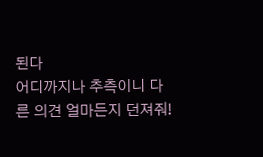된다
어디까지나 추측이니 다른 의견 얼마든지 던져줘!